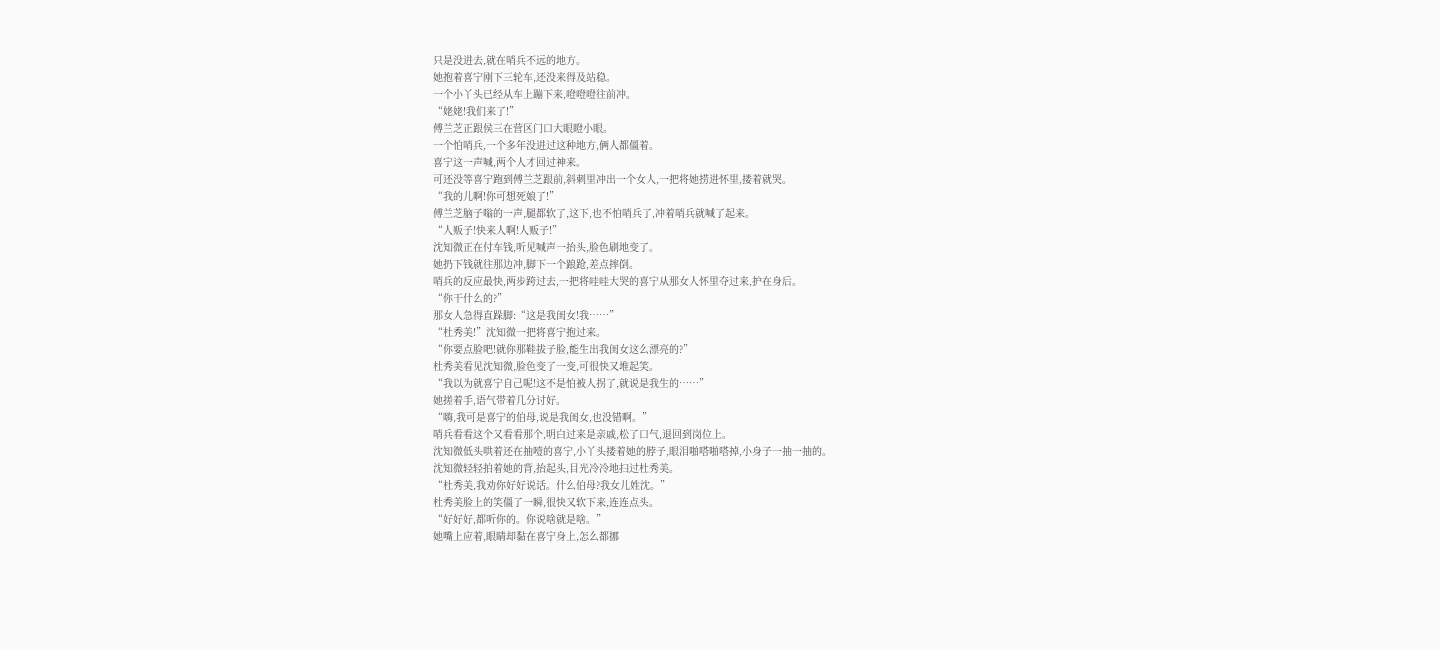只是没进去,就在哨兵不远的地方。
她抱着喜宁刚下三轮车,还没来得及站稳。
一个小丫头已经从车上蹦下来,噔噔噔往前冲。
“姥姥!我们来了!”
傅兰芝正跟侯三在营区门口大眼瞪小眼。
一个怕哨兵,一个多年没进过这种地方,俩人都僵着。
喜宁这一声喊,两个人才回过神来。
可还没等喜宁跑到傅兰芝跟前,斜刺里冲出一个女人,一把将她捞进怀里,搂着就哭。
“我的儿啊!你可想死娘了!”
傅兰芝脑子嗡的一声,腿都软了,这下,也不怕哨兵了,冲着哨兵就喊了起来。
“人贩子!快来人啊!人贩子!”
沈知微正在付车钱,听见喊声一抬头,脸色刷地变了。
她扔下钱就往那边冲,脚下一个踉跄,差点摔倒。
哨兵的反应最快,两步跨过去,一把将哇哇大哭的喜宁从那女人怀里夺过来,护在身后。
“你干什么的?”
那女人急得直跺脚:“这是我闺女!我……”
“杜秀美!”沈知微一把将喜宁抱过来。
“你要点脸吧!就你那鞋拔子脸,能生出我闺女这么漂亮的?”
杜秀美看见沈知微,脸色变了一变,可很快又堆起笑。
“我以为就喜宁自己呢!这不是怕被人拐了,就说是我生的……”
她搓着手,语气带着几分讨好。
“嗨,我可是喜宁的伯母,说是我闺女,也没错啊。”
哨兵看看这个又看看那个,明白过来是亲戚,松了口气,退回到岗位上。
沈知微低头哄着还在抽噎的喜宁,小丫头搂着她的脖子,眼泪啪嗒啪嗒掉,小身子一抽一抽的。
沈知微轻轻拍着她的背,抬起头,目光冷冷地扫过杜秀美。
“杜秀美,我劝你好好说话。什么伯母?我女儿姓沈。”
杜秀美脸上的笑僵了一瞬,很快又软下来,连连点头。
“好好好,都听你的。你说啥就是啥。”
她嘴上应着,眼睛却黏在喜宁身上,怎么都挪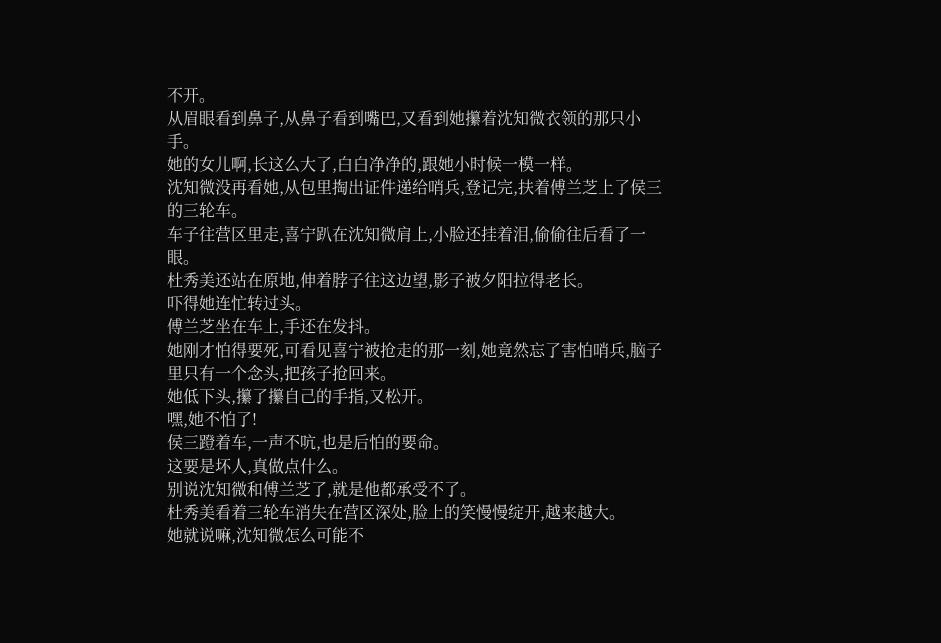不开。
从眉眼看到鼻子,从鼻子看到嘴巴,又看到她攥着沈知微衣领的那只小手。
她的女儿啊,长这么大了,白白净净的,跟她小时候一模一样。
沈知微没再看她,从包里掏出证件递给哨兵,登记完,扶着傅兰芝上了侯三的三轮车。
车子往营区里走,喜宁趴在沈知微肩上,小脸还挂着泪,偷偷往后看了一眼。
杜秀美还站在原地,伸着脖子往这边望,影子被夕阳拉得老长。
吓得她连忙转过头。
傅兰芝坐在车上,手还在发抖。
她刚才怕得要死,可看见喜宁被抢走的那一刻,她竟然忘了害怕哨兵,脑子里只有一个念头,把孩子抢回来。
她低下头,攥了攥自己的手指,又松开。
嘿,她不怕了!
侯三蹬着车,一声不吭,也是后怕的要命。
这要是坏人,真做点什么。
别说沈知微和傅兰芝了,就是他都承受不了。
杜秀美看着三轮车消失在营区深处,脸上的笑慢慢绽开,越来越大。
她就说嘛,沈知微怎么可能不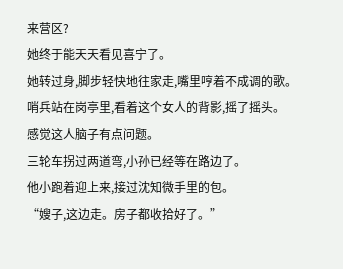来营区?
她终于能天天看见喜宁了。
她转过身,脚步轻快地往家走,嘴里哼着不成调的歌。
哨兵站在岗亭里,看着这个女人的背影,摇了摇头。
感觉这人脑子有点问题。
三轮车拐过两道弯,小孙已经等在路边了。
他小跑着迎上来,接过沈知微手里的包。
“嫂子,这边走。房子都收拾好了。”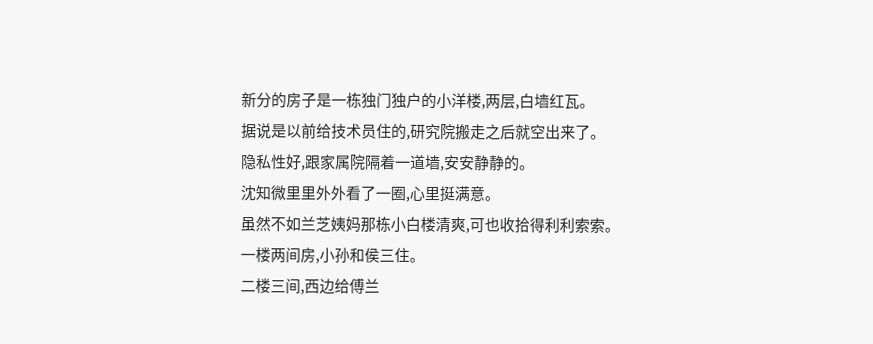新分的房子是一栋独门独户的小洋楼,两层,白墙红瓦。
据说是以前给技术员住的,研究院搬走之后就空出来了。
隐私性好,跟家属院隔着一道墙,安安静静的。
沈知微里里外外看了一圈,心里挺满意。
虽然不如兰芝姨妈那栋小白楼清爽,可也收拾得利利索索。
一楼两间房,小孙和侯三住。
二楼三间,西边给傅兰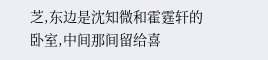芝,东边是沈知微和霍霆轩的卧室,中间那间留给喜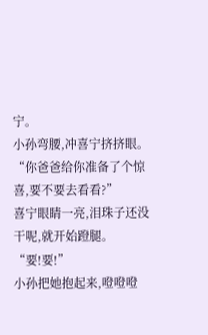宁。
小孙弯腰,冲喜宁挤挤眼。
“你爸爸给你准备了个惊喜,要不要去看看?”
喜宁眼睛一亮,泪珠子还没干呢,就开始蹬腿。
“要!要!”
小孙把她抱起来,噔噔噔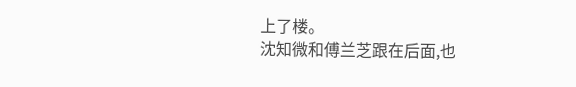上了楼。
沈知微和傅兰芝跟在后面,也